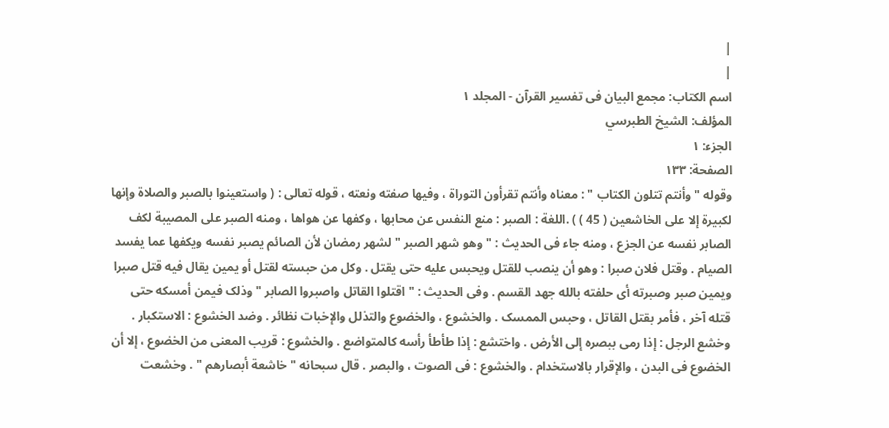|
|
اسم الکتاب: مجمع البیان فی تفسیر القرآن - المجلد ۱
المؤلف: الشيخ الطبرسي
الجزء: ۱
الصفحة: ۱٣٣
وقوله " وأنتم تتلون الکتاب " : معناه وأنتم تقرأون التوراة ، وفیها صفته ونعته ، قوله تعالى : ( واستعینوا بالصبر والصلاة وإنها لکبیرة إلا على الخاشعین ( 45 ) ) .اللغة : الصبر : منع النفس عن محابها ، وکفها عن هواها ، ومنه الصبر على المصیبة لکف الصابر نفسه عن الجزع ، ومنه جاء فی الحدیث : " وهو شهر الصبر " لشهر رمضان لأن الصائم یصبر نفسه ویکفها عما یفسد الصیام . وقتل فلان صبرا : وهو أن ینصب للقتل ویحبس علیه حتى یقتل . وکل من حبسته لقتل أو یمین یقال فیه قتل صبرا ویمین صبر وصبرته أی حلفته بالله جهد القسم . وفی الحدیث : " اقتلوا القاتل واصبروا الصابر " وذلک فیمن أمسکه حتى قتله آخر ، فأمر بقتل القاتل ، وحبس الممسک . والخشوع ، والخضوع والتذلل والإخبات نظائر . وضد الخشوع : الاستکبار . وخشع الرجل : إذا رمى ببصره إلى الأرض . واختشع : إذا طأطأ رأسه کالمتواضع . والخشوع : قریب المعنى من الخضوع ، إلا أن الخضوع فی البدن ، والإقرار بالاستخدام . والخشوع : فی الصوت ، والبصر . قال سبحانه " خاشعة أبصارهم " . وخشعت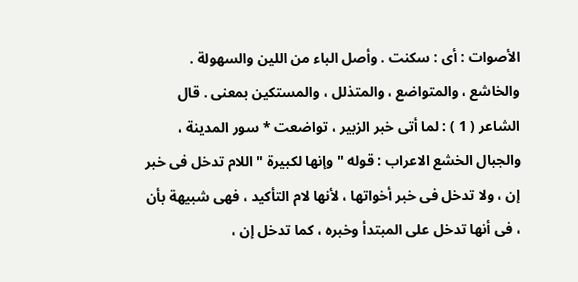الأصوات : أی : سکنت . وأصل الباء من اللین والسهولة . والخاشع ، والمتواضع ، والمتذلل ، والمستکین بمعنى . قال الشاعر ( 1 ) : لما أتى خبر الزبیر ، تواضعت * سور المدینة ، والجبال الخشع الاعراب : قوله " وإنها لکبیرة " اللام تدخل فی خبر إن ، ولا تدخل فی خبر أخواتها ، لأنها لام التأکید ، فهی شبیهة بأن ، فی أنها تدخل على المبتدأ وخبره ، کما تدخل إن ،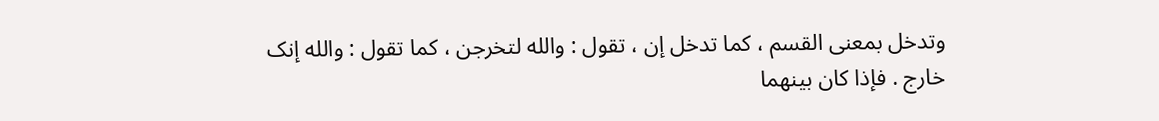وتدخل بمعنى القسم ، کما تدخل إن ، تقول : والله لتخرجن ، کما تقول : والله إنک خارج . فإذا کان بینهما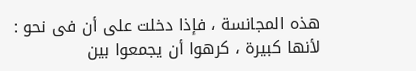هذه المجانسة ، فإذا دخلت على أن فی نحو : لأنها کبیرة ، کرهوا أن یجمعوا بین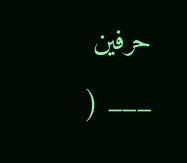حرفین ___ (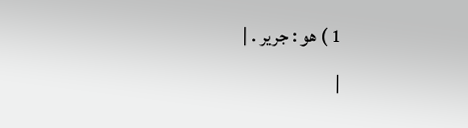1 ) هو : جریر . |
|